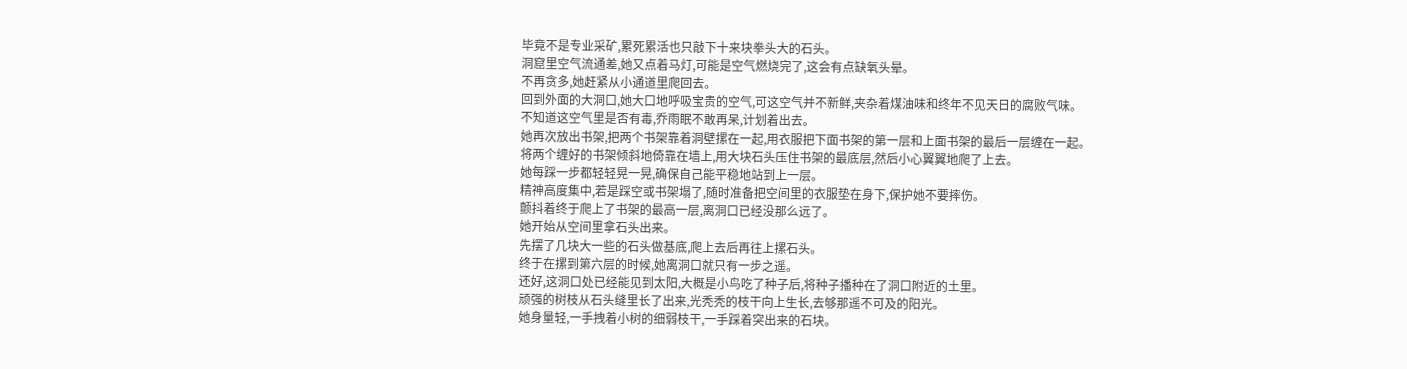毕竟不是专业采矿,累死累活也只敲下十来块拳头大的石头。
洞窟里空气流通差,她又点着马灯,可能是空气燃烧完了,这会有点缺氧头晕。
不再贪多,她赶紧从小通道里爬回去。
回到外面的大洞口,她大口地呼吸宝贵的空气,可这空气并不新鲜,夹杂着煤油味和终年不见天日的腐败气味。
不知道这空气里是否有毒,乔雨眠不敢再呆,计划着出去。
她再次放出书架,把两个书架靠着洞壁摞在一起,用衣服把下面书架的第一层和上面书架的最后一层缠在一起。
将两个缠好的书架倾斜地倚靠在墙上,用大块石头压住书架的最底层,然后小心翼翼地爬了上去。
她每踩一步都轻轻晃一晃,确保自己能平稳地站到上一层。
精神高度集中,若是踩空或书架塌了,随时准备把空间里的衣服垫在身下,保护她不要摔伤。
颤抖着终于爬上了书架的最高一层,离洞口已经没那么远了。
她开始从空间里拿石头出来。
先摆了几块大一些的石头做基底,爬上去后再往上摞石头。
终于在摞到第六层的时候,她离洞口就只有一步之遥。
还好,这洞口处已经能见到太阳,大概是小鸟吃了种子后,将种子播种在了洞口附近的土里。
顽强的树枝从石头缝里长了出来,光秃秃的枝干向上生长,去够那遥不可及的阳光。
她身量轻,一手拽着小树的细弱枝干,一手踩着突出来的石块。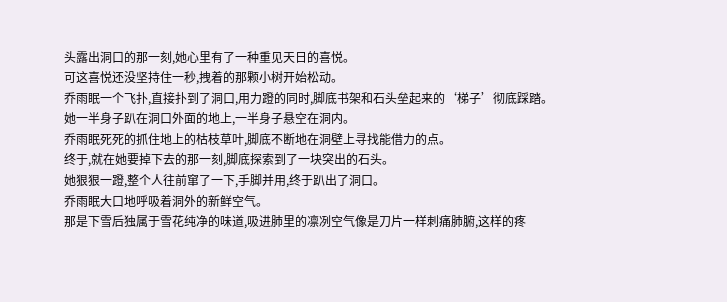头露出洞口的那一刻,她心里有了一种重见天日的喜悦。
可这喜悦还没坚持住一秒,拽着的那颗小树开始松动。
乔雨眠一个飞扑,直接扑到了洞口,用力蹬的同时,脚底书架和石头垒起来的‘梯子’彻底踩踏。
她一半身子趴在洞口外面的地上,一半身子悬空在洞内。
乔雨眠死死的抓住地上的枯枝草叶,脚底不断地在洞壁上寻找能借力的点。
终于,就在她要掉下去的那一刻,脚底探索到了一块突出的石头。
她狠狠一蹬,整个人往前窜了一下,手脚并用,终于趴出了洞口。
乔雨眠大口地呼吸着洞外的新鲜空气。
那是下雪后独属于雪花纯净的味道,吸进肺里的凛冽空气像是刀片一样刺痛肺腑,这样的疼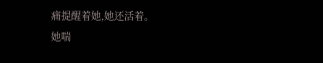痛提醒着她,她还活着。
她喘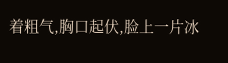着粗气,胸口起伏,脸上一片冰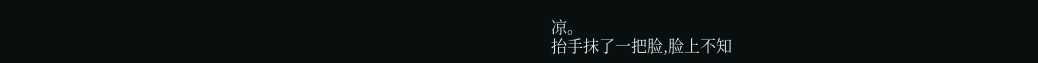凉。
抬手抹了一把脸,脸上不知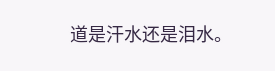道是汗水还是泪水。